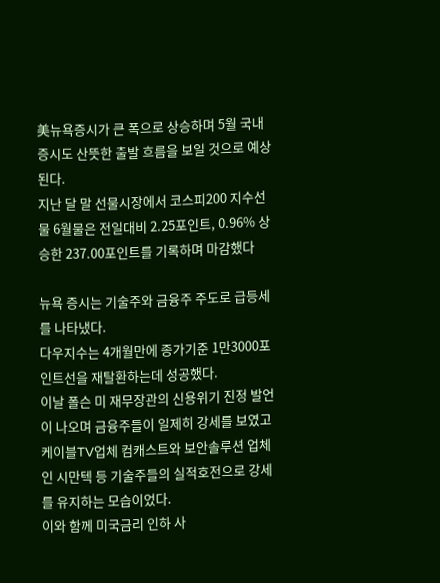美뉴욕증시가 큰 폭으로 상승하며 5월 국내증시도 산뜻한 출발 흐름을 보일 것으로 예상된다.
지난 달 말 선물시장에서 코스피200 지수선물 6월물은 전일대비 2.25포인트, 0.96% 상승한 237.00포인트를 기록하며 마감했다

뉴욕 증시는 기술주와 금융주 주도로 급등세를 나타냈다.
다우지수는 4개월만에 종가기준 1만3000포인트선을 재탈환하는데 성공했다.
이날 폴슨 미 재무장관의 신용위기 진정 발언이 나오며 금융주들이 일제히 강세를 보였고 케이블TV업체 컴캐스트와 보안솔루션 업체인 시만텍 등 기술주들의 실적호전으로 강세를 유지하는 모습이었다.
이와 함께 미국금리 인하 사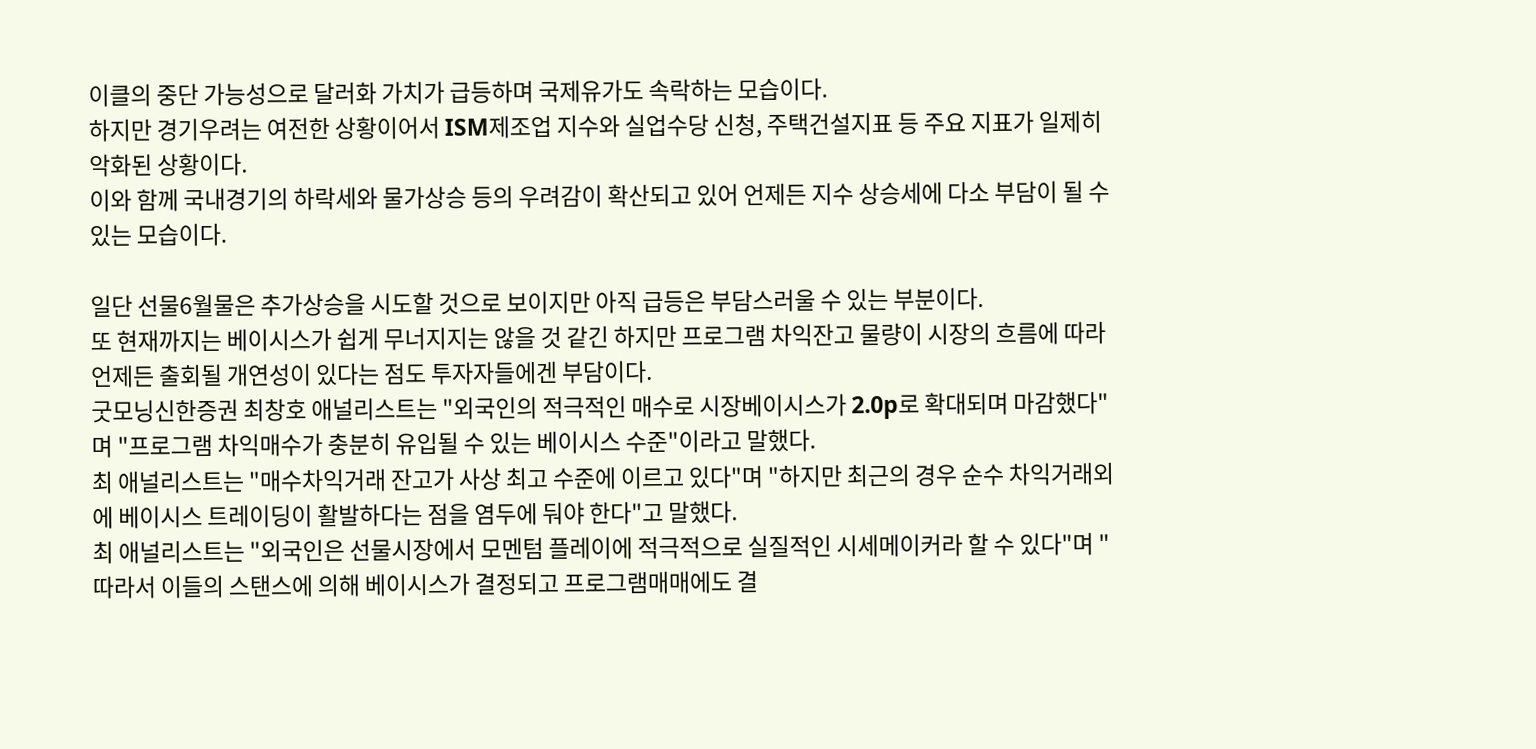이클의 중단 가능성으로 달러화 가치가 급등하며 국제유가도 속락하는 모습이다.
하지만 경기우려는 여전한 상황이어서 ISM제조업 지수와 실업수당 신청, 주택건설지표 등 주요 지표가 일제히 악화된 상황이다.
이와 함께 국내경기의 하락세와 물가상승 등의 우려감이 확산되고 있어 언제든 지수 상승세에 다소 부담이 될 수 있는 모습이다.

일단 선물6월물은 추가상승을 시도할 것으로 보이지만 아직 급등은 부담스러울 수 있는 부분이다.
또 현재까지는 베이시스가 쉽게 무너지지는 않을 것 같긴 하지만 프로그램 차익잔고 물량이 시장의 흐름에 따라 언제든 출회될 개연성이 있다는 점도 투자자들에겐 부담이다.
굿모닝신한증권 최창호 애널리스트는 "외국인의 적극적인 매수로 시장베이시스가 2.0p로 확대되며 마감했다"며 "프로그램 차익매수가 충분히 유입될 수 있는 베이시스 수준"이라고 말했다.
최 애널리스트는 "매수차익거래 잔고가 사상 최고 수준에 이르고 있다"며 "하지만 최근의 경우 순수 차익거래외에 베이시스 트레이딩이 활발하다는 점을 염두에 둬야 한다"고 말했다.
최 애널리스트는 "외국인은 선물시장에서 모멘텀 플레이에 적극적으로 실질적인 시세메이커라 할 수 있다"며 "따라서 이들의 스탠스에 의해 베이시스가 결정되고 프로그램매매에도 결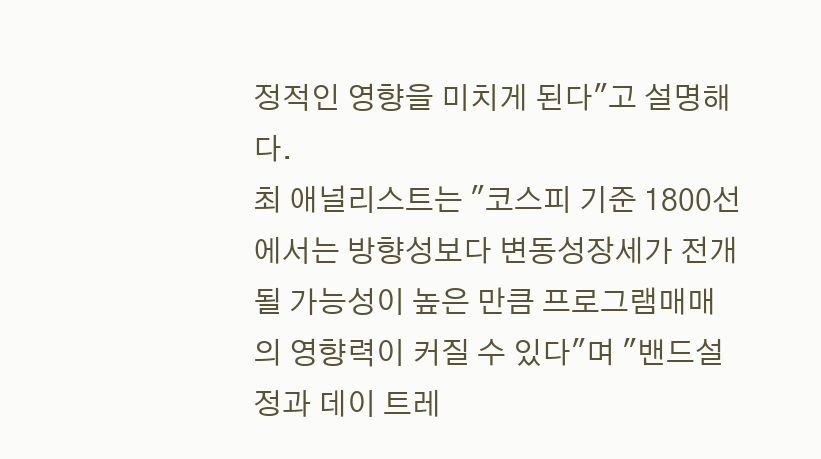정적인 영향을 미치게 된다"고 설명해다.
최 애널리스트는 "코스피 기준 1800선에서는 방향성보다 변동성장세가 전개될 가능성이 높은 만큼 프로그램매매의 영향력이 커질 수 있다"며 "밴드설정과 데이 트레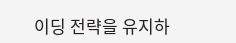이딩 전략을 유지하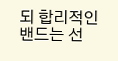되 합리적인 밴드는 선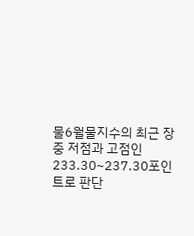물6월물지수의 최근 장중 저점과 고점인 233.30~237.30포인트로 판단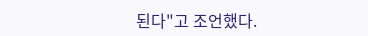된다"고 조언했다.